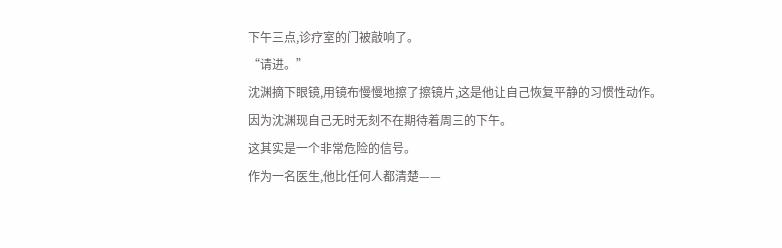下午三点,诊疗室的门被敲响了。
“请进。”
沈渊摘下眼镜,用镜布慢慢地擦了擦镜片,这是他让自己恢复平静的习惯性动作。
因为沈渊现自己无时无刻不在期待着周三的下午。
这其实是一个非常危险的信号。
作为一名医生,他比任何人都清楚——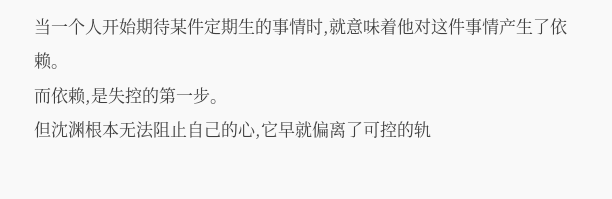当一个人开始期待某件定期生的事情时,就意味着他对这件事情产生了依赖。
而依赖,是失控的第一步。
但沈渊根本无法阻止自己的心,它早就偏离了可控的轨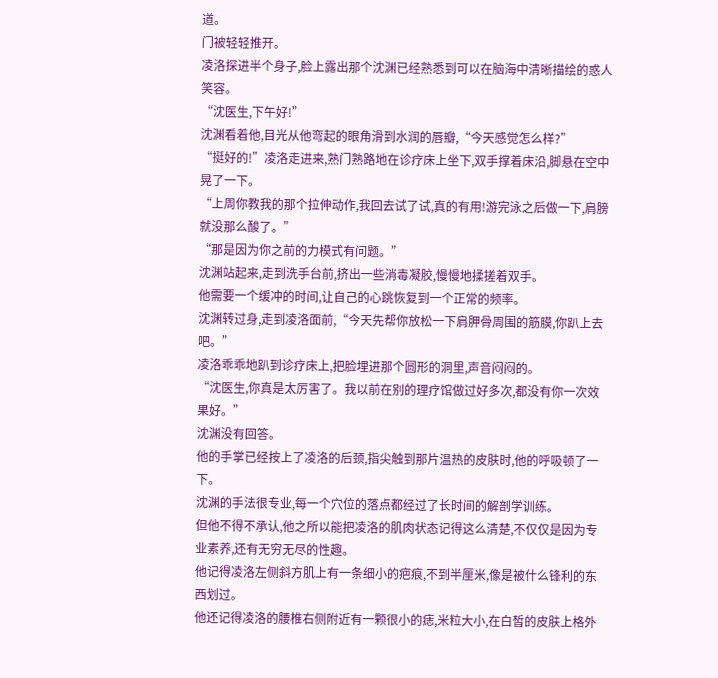道。
门被轻轻推开。
凌洛探进半个身子,脸上露出那个沈渊已经熟悉到可以在脑海中清晰描绘的惑人笑容。
“沈医生,下午好!”
沈渊看着他,目光从他弯起的眼角滑到水润的唇瓣,“今天感觉怎么样?”
“挺好的!”凌洛走进来,熟门熟路地在诊疗床上坐下,双手撑着床沿,脚悬在空中晃了一下。
“上周你教我的那个拉伸动作,我回去试了试,真的有用!游完泳之后做一下,肩膀就没那么酸了。”
“那是因为你之前的力模式有问题。”
沈渊站起来,走到洗手台前,挤出一些消毒凝胶,慢慢地揉搓着双手。
他需要一个缓冲的时间,让自己的心跳恢复到一个正常的频率。
沈渊转过身,走到凌洛面前,“今天先帮你放松一下肩胛骨周围的筋膜,你趴上去吧。”
凌洛乖乖地趴到诊疗床上,把脸埋进那个圆形的洞里,声音闷闷的。
“沈医生,你真是太厉害了。我以前在别的理疗馆做过好多次,都没有你一次效果好。”
沈渊没有回答。
他的手掌已经按上了凌洛的后颈,指尖触到那片温热的皮肤时,他的呼吸顿了一下。
沈渊的手法很专业,每一个穴位的落点都经过了长时间的解剖学训练。
但他不得不承认,他之所以能把凌洛的肌肉状态记得这么清楚,不仅仅是因为专业素养,还有无穷无尽的性趣。
他记得凌洛左侧斜方肌上有一条细小的疤痕,不到半厘米,像是被什么锋利的东西划过。
他还记得凌洛的腰椎右侧附近有一颗很小的痣,米粒大小,在白皙的皮肤上格外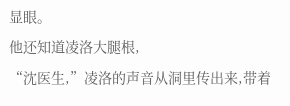显眼。
他还知道凌洛大腿根,
“沈医生,”凌洛的声音从洞里传出来,带着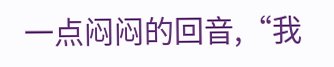一点闷闷的回音,“我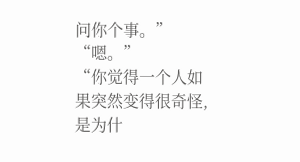问你个事。”
“嗯。”
“你觉得一个人如果突然变得很奇怪,是为什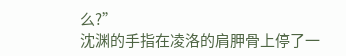么?”
沈渊的手指在凌洛的肩胛骨上停了一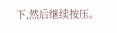下,然后继续按压。